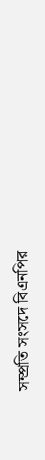সম্প্রতি সংসদে বিএনপির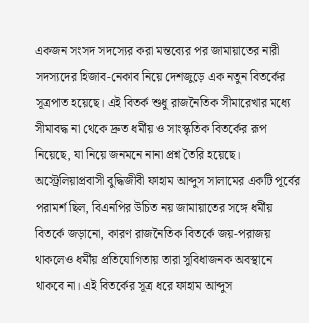একজন সংসদ সদস্যের করা মন্তব্যের পর জামায়াতের নারী সদস্যদের হিজাব-নেকাব নিয়ে দেশজুড়ে এক নতুন বিতর্কের সূত্রপাত হয়েছে। এই বিতর্ক শুধু রাজনৈতিক সীমারেখার মধ্যে সীমাবদ্ধ না থেকে দ্রুত ধর্মীয় ও সাংস্কৃতিক বিতর্কের রূপ নিয়েছে, যা নিয়ে জনমনে নানা প্রশ্ন তৈরি হয়েছে।
অস্ট্রেলিয়াপ্রবাসী বুদ্ধিজীবী ফাহাম আব্দুস সালামের একটি পূর্বের পরামর্শ ছিল, বিএনপির উচিত নয় জামায়াতের সঙ্গে ধর্মীয় বিতর্কে জড়ানো, কারণ রাজনৈতিক বিতর্কে জয়-পরাজয় থাকলেও ধর্মীয় প্রতিযোগিতায় তারা সুবিধাজনক অবস্থানে থাকবে না। এই বিতর্কের সূত্র ধরে ফাহাম আব্দুস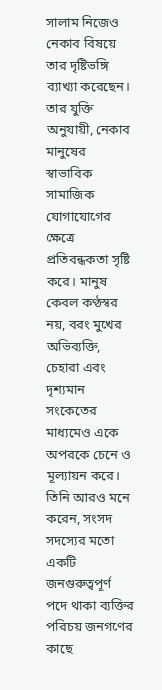সালাম নিজেও নেকাব বিষয়ে তার দৃষ্টিভঙ্গি ব্যাখ্যা করেছেন।
তার যুক্তি অনুযায়ী, নেকাব মানুষের স্বাভাবিক সামাজিক যোগাযোগের ক্ষেত্রে প্রতিবন্ধকতা সৃষ্টি করে। মানুষ কেবল কণ্ঠস্বর নয়, বরং মুখের অভিব্যক্তি, চেহারা এবং দৃশ্যমান সংকেতের মাধ্যমেও একে অপরকে চেনে ও মূল্যায়ন করে। তিনি আরও মনে করেন, সংসদ সদস্যের মতো একটি জনগুরুত্বপূর্ণ পদে থাকা ব্যক্তির পরিচয় জনগণের কাছে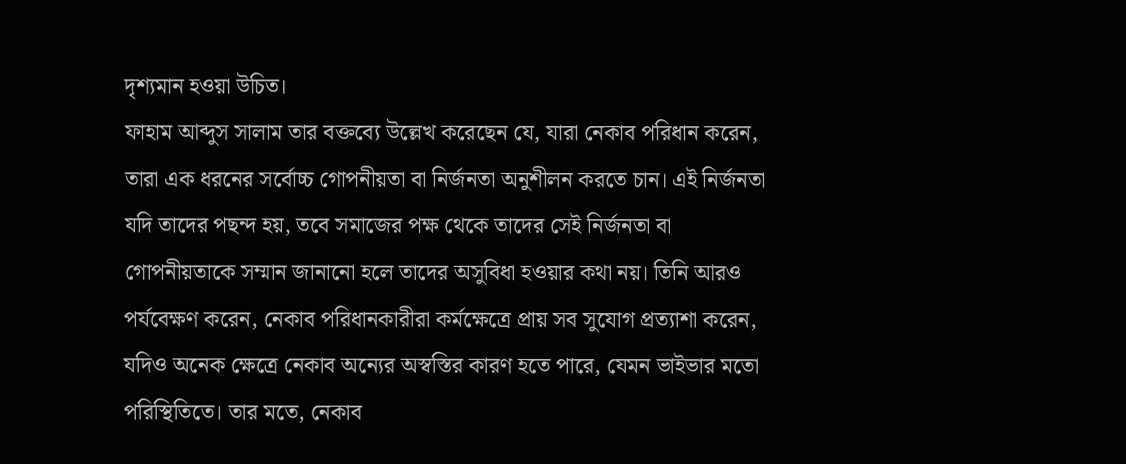দৃশ্যমান হওয়া উচিত।
ফাহাম আব্দুস সালাম তার বক্তব্যে উল্লেখ করেছেন যে, যারা নেকাব পরিধান করেন, তারা এক ধরনের সর্বোচ্চ গোপনীয়তা বা নির্জনতা অনুশীলন করতে চান। এই নির্জনতা যদি তাদের পছন্দ হয়, তবে সমাজের পক্ষ থেকে তাদের সেই নির্জনতা বা গোপনীয়তাকে সম্মান জানানো হলে তাদের অসুবিধা হওয়ার কথা নয়। তিনি আরও পর্যবেক্ষণ করেন, নেকাব পরিধানকারীরা কর্মক্ষেত্রে প্রায় সব সুযোগ প্রত্যাশা করেন, যদিও অনেক ক্ষেত্রে নেকাব অন্যের অস্বস্তির কারণ হতে পারে, যেমন ভাইভার মতো পরিস্থিতিতে। তার মতে, নেকাব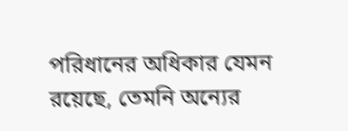পরিধানের অধিকার যেমন রয়েছে, তেমনি অন্যের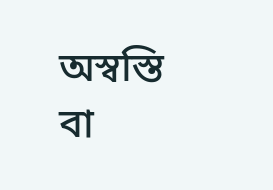অস্বস্তি বা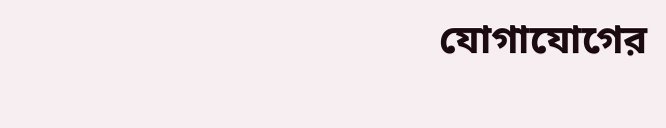যোগাযোগের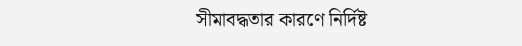সীমাবদ্ধতার কারণে নির্দিষ্ট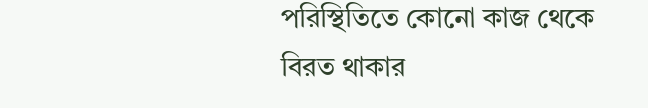পরিস্থিতিতে কোনো কাজ থেকে বিরত থাকার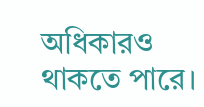অধিকারও থাকতে পারে।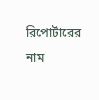রিপোর্টারের নাম